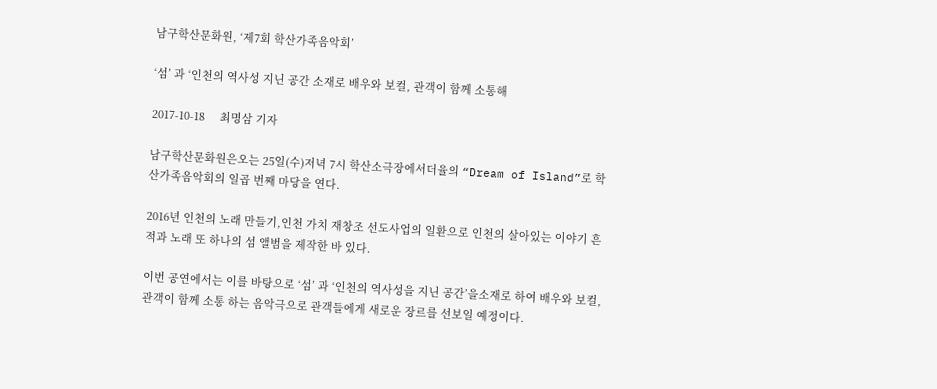남구학산문화원, ‘제7회 학산가족음악회’

‘섬’ 과 ‘인천의 역사성 지닌 공간 소재로 배우와 보컬, 관객이 함께 소통해

2017-10-18     최명삼 기자

남구학산문화원은오는 25일(수)저녁 7시 학산소극장에서더율의 “Dream of Island”로 학산가족음악회의 일곱 번째 마당을 연다.

2016년 인천의 노래 만들기,인천 가치 재창조 선도사업의 일환으로 인천의 살아있는 이야기 흔적과 노래 또 하나의 섬 앨범을 제작한 바 있다.

이번 공연에서는 이를 바탕으로 ‘섬’ 과 ‘인천의 역사성을 지닌 공간’을소재로 하여 배우와 보컬,관객이 함께 소통 하는 음악극으로 관객들에게 새로운 장르를 선보일 예정이다.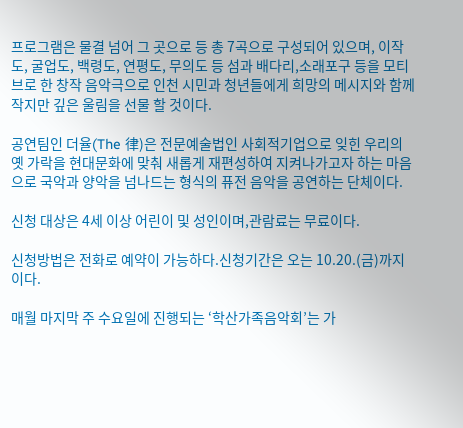프로그램은 물결 넘어 그 곳으로 등 총 7곡으로 구성되어 있으며, 이작도, 굴업도, 백령도, 연평도, 무의도 등 섬과 배다리,소래포구 등을 모티브로 한 창작 음악극으로 인천 시민과 청년들에게 희망의 메시지와 함께 작지만 깊은 울림을 선물 할 것이다.

공연팀인 더율(The 律)은 전문예술법인 사회적기업으로 잊힌 우리의 옛 가락을 현대문화에 맞춰 새롭게 재편성하여 지켜나가고자 하는 마음으로 국악과 양악을 넘나드는 형식의 퓨전 음악을 공연하는 단체이다.

신청 대상은 4세 이상 어린이 및 성인이며,관람료는 무료이다.

신청방법은 전화로 예약이 가능하다.신청기간은 오는 10.20.(금)까지이다.

매월 마지막 주 수요일에 진행되는 ‘학산가족음악회’는 가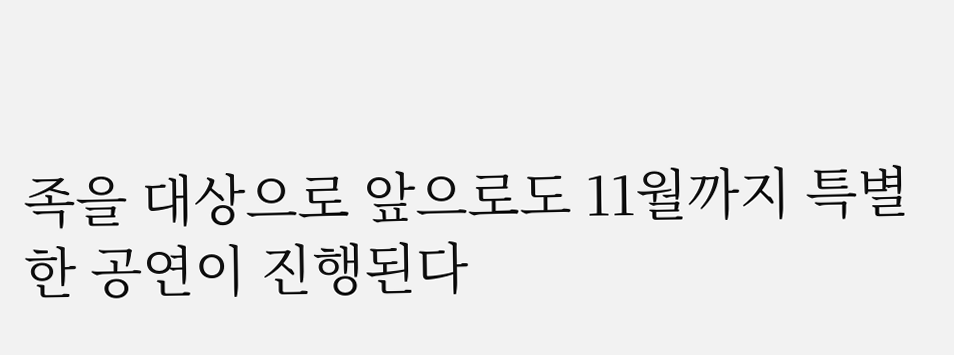족을 대상으로 앞으로도 11월까지 특별한 공연이 진행된다